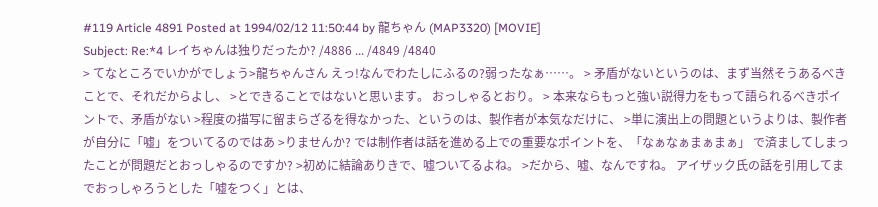#119 Article 4891 Posted at 1994/02/12 11:50:44 by 龍ちゃん (MAP3320) [MOVIE]
Subject: Re:*4 レイちゃんは独りだったか? /4886 ... /4849 /4840
> てなところでいかがでしょう>龍ちゃんさん えっ!なんでわたしにふるの?弱ったなぁ……。 > 矛盾がないというのは、まず当然そうあるべきことで、それだからよし、 >とできることではないと思います。 おっしゃるとおり。 > 本来ならもっと強い説得力をもって語られるべきポイントで、矛盾がない >程度の描写に留まらざるを得なかった、というのは、製作者が本気なだけに、 >単に演出上の問題というよりは、製作者が自分に「嘘」をついてるのではあ >りませんか? では制作者は話を進める上での重要なポイントを、「なぁなぁまぁまぁ」 で済ましてしまったことが問題だとおっしゃるのですか? >初めに結論ありきで、嘘ついてるよね。 >だから、嘘、なんですね。 アイザック氏の話を引用してまでおっしゃろうとした「嘘をつく」とは、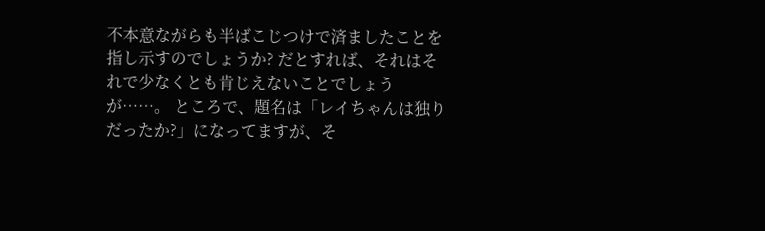不本意ながらも半ばこじつけで済ましたことを指し示すのでしょうか? だとすれば、それはそれで少なくとも肯じえないことでしょうが……。 ところで、題名は「レイちゃんは独りだったか?」になってますが、そ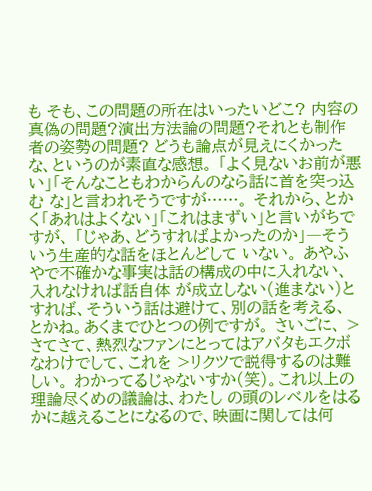も そも、この問題の所在はいったいどこ? 内容の真偽の問題?演出方法論の問題?それとも制作者の姿勢の問題? どうも論点が見えにくかったな、というのが素直な感想。 「よく見ないお前が悪い」「そんなこともわからんのなら話に首を突っ込む な」と言われそうですが……。 それから、とかく「あれはよくない」「これはまずい」と言いがちですが、 「じゃあ、どうすればよかったのか」―そういう生産的な話をほとんどして いない。 あやふやで不確かな事実は話の構成の中に入れない、入れなければ話自体 が成立しない(進まない)とすれば、そういう話は避けて、別の話を考える、 とかね。あくまでひとつの例ですが。 さいごに、 > さてさて、熱烈なファンにとってはアバタもエクボなわけでして、これを >リクツで説得するのは難しい。 わかってるじゃないすか(笑)。これ以上の理論尽くめの議論は、わたし の頭のレベルをはるかに越えることになるので、映画に関しては何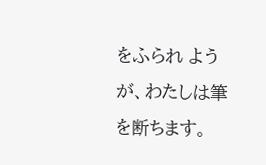をふられ ようが、わたしは筆を断ちます。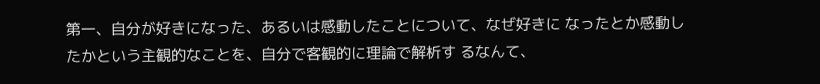第一、自分が好きになった、あるいは感動したことについて、なぜ好きに なったとか感動したかという主観的なことを、自分で客観的に理論で解析す るなんて、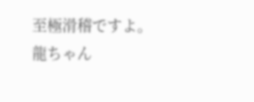至極滑稽ですよ。 龍ちゃん